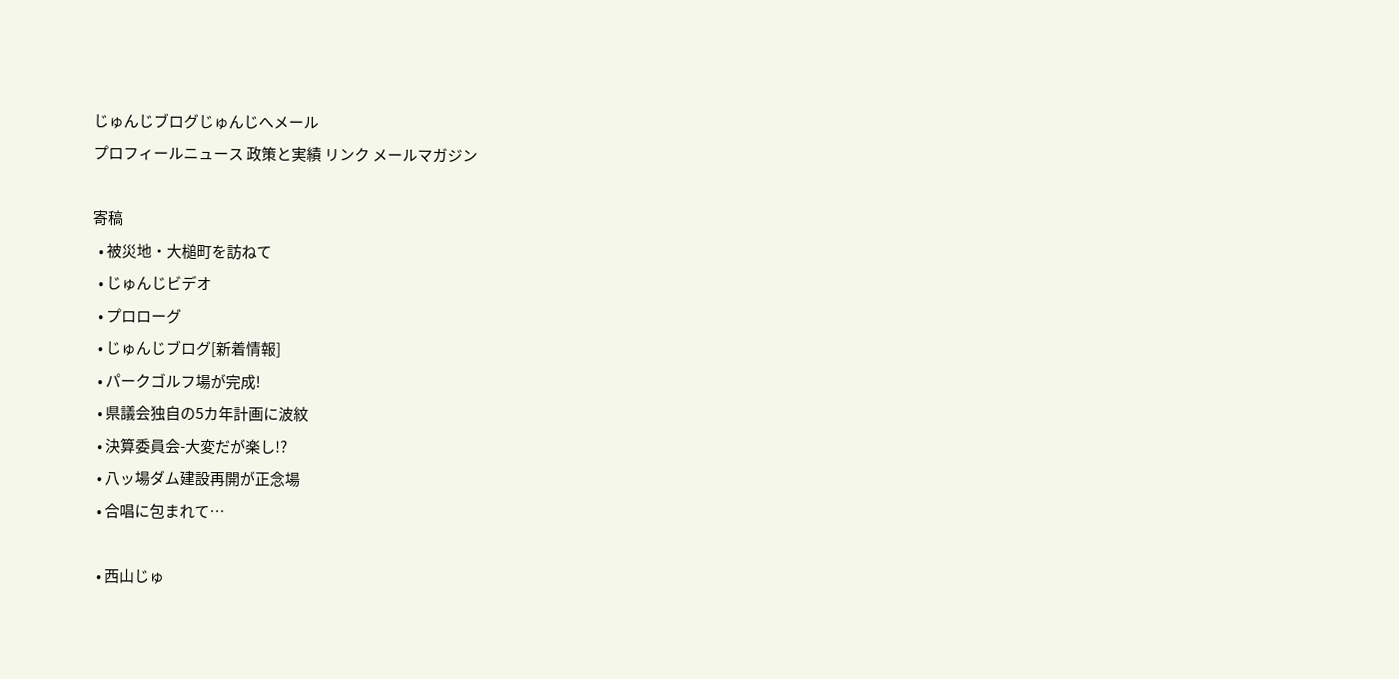じゅんじブログじゅんじへメール
プロフィールニュース 政策と実績 リンク メールマガジン

寄稿
  • 被災地・大槌町を訪ねて
  • じゅんじビデオ
  • プロローグ
  • じゅんじブログ[新着情報]
  • パークゴルフ場が完成!
  • 県議会独自の5カ年計画に波紋
  • 決算委員会-大変だが楽し!?
  • 八ッ場ダム建設再開が正念場
  • 合唱に包まれて…

  • 西山じゅ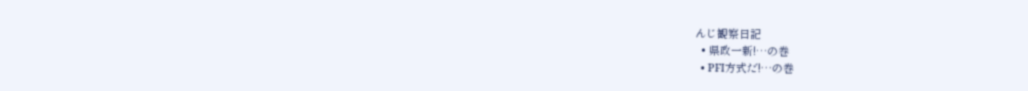んじ観察日記
  • 県政一新!…の巻
  • PFI方式だ!…の巻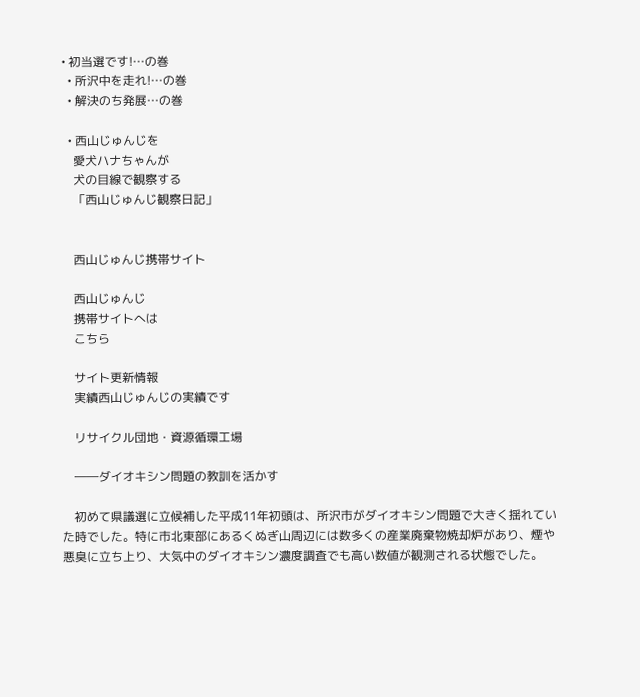• 初当選です!…の巻
  • 所沢中を走れ!…の巻
  • 解決のち発展…の巻

  • 西山じゅんじを
    愛犬ハナちゃんが
    犬の目線で観察する
    「西山じゅんじ観察日記」


    西山じゅんじ携帯サイト

    西山じゅんじ
    携帯サイトへは
    こちら

    サイト更新情報
    実績西山じゅんじの実績です

    リサイクル団地・資源循環工場

    ――ダイオキシン問題の教訓を活かす

    初めて県議選に立候補した平成11年初頭は、所沢市がダイオキシン問題で大きく揺れていた時でした。特に市北東部にあるくぬぎ山周辺には数多くの産業廃棄物焼却炉があり、煙や悪臭に立ち上り、大気中のダイオキシン濃度調査でも高い数値が観測される状態でした。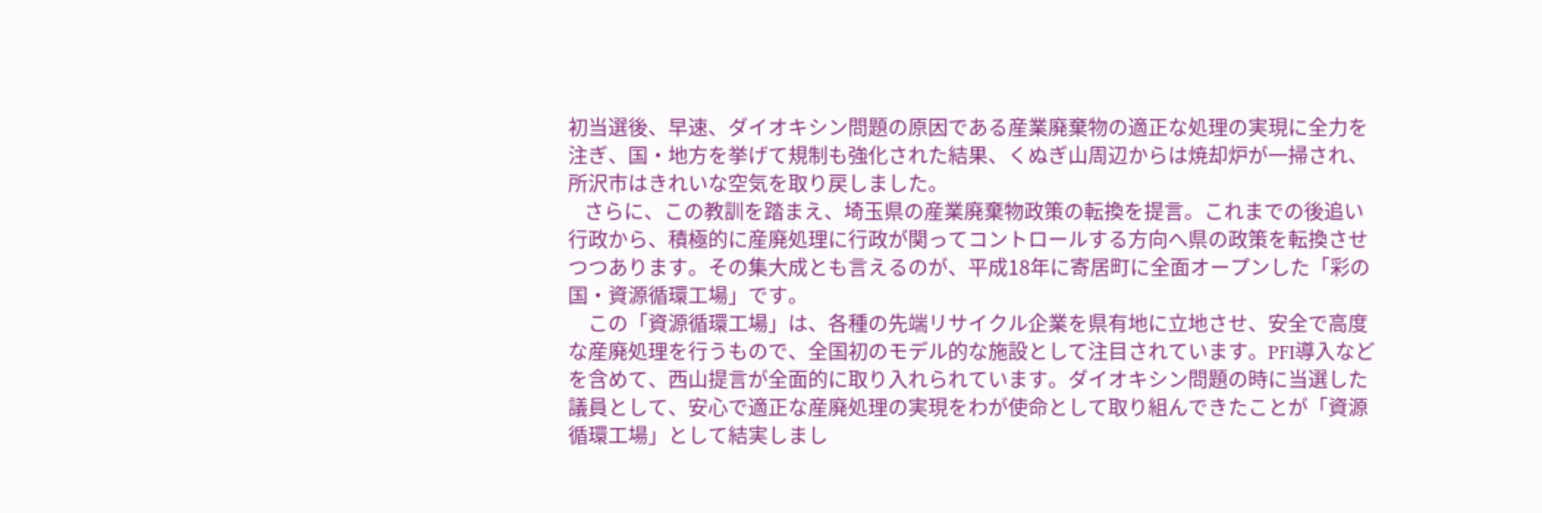初当選後、早速、ダイオキシン問題の原因である産業廃棄物の適正な処理の実現に全力を注ぎ、国・地方を挙げて規制も強化された結果、くぬぎ山周辺からは焼却炉が一掃され、所沢市はきれいな空気を取り戻しました。
    さらに、この教訓を踏まえ、埼玉県の産業廃棄物政策の転換を提言。これまでの後追い行政から、積極的に産廃処理に行政が関ってコントロールする方向へ県の政策を転換させつつあります。その集大成とも言えるのが、平成18年に寄居町に全面オープンした「彩の国・資源循環工場」です。
     この「資源循環工場」は、各種の先端リサイクル企業を県有地に立地させ、安全で高度な産廃処理を行うもので、全国初のモデル的な施設として注目されています。PFI導入などを含めて、西山提言が全面的に取り入れられています。ダイオキシン問題の時に当選した議員として、安心で適正な産廃処理の実現をわが使命として取り組んできたことが「資源循環工場」として結実しまし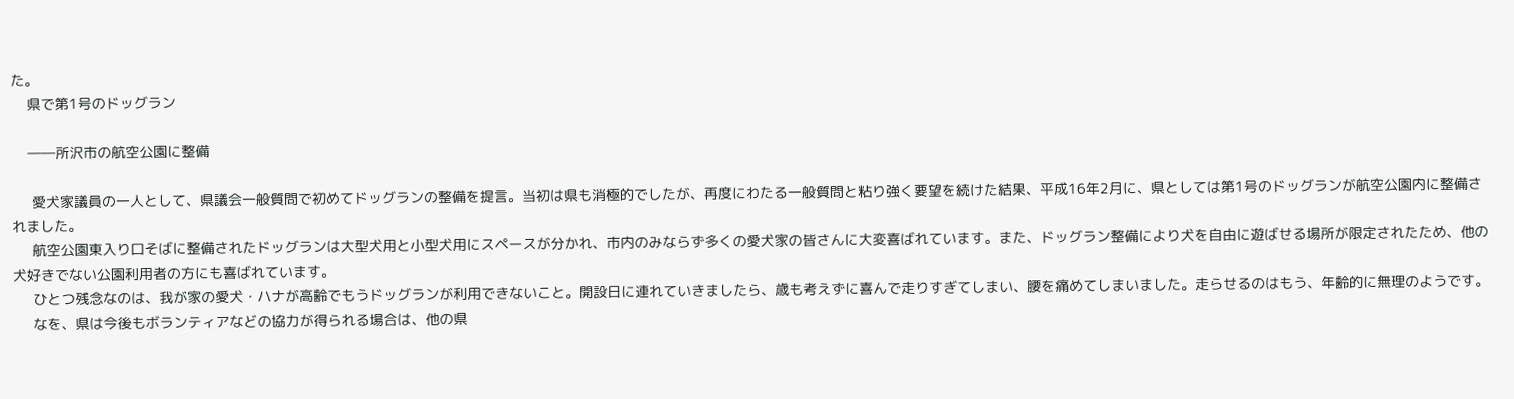た。
    県で第1号のドッグラン

    ――所沢市の航空公園に整備

     愛犬家議員の一人として、県議会一般質問で初めてドッグランの整備を提言。当初は県も消極的でしたが、再度にわたる一般質問と粘り強く要望を続けた結果、平成16年2月に、県としては第1号のドッグランが航空公園内に整備されました。
     航空公園東入り口そばに整備されたドッグランは大型犬用と小型犬用にスペースが分かれ、市内のみならず多くの愛犬家の皆さんに大変喜ばれています。また、ドッグラン整備により犬を自由に遊ばせる場所が限定されたため、他の犬好きでない公園利用者の方にも喜ばれています。
     ひとつ残念なのは、我が家の愛犬・ハナが高齢でもうドッグランが利用できないこと。開設日に連れていきましたら、歳も考えずに喜んで走りすぎてしまい、腰を痛めてしまいました。走らせるのはもう、年齢的に無理のようです。
     なを、県は今後もボランティアなどの協力が得られる場合は、他の県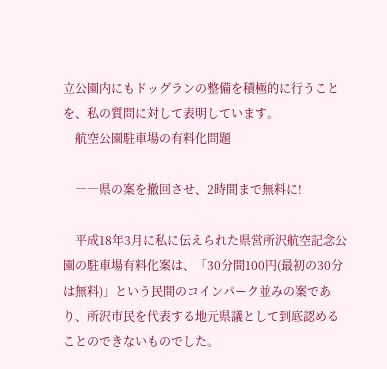立公園内にもドッグランの整備を積極的に行うことを、私の質問に対して表明しています。
    航空公園駐車場の有料化問題

    ――県の案を撤回させ、2時間まで無料に!

    平成18年3月に私に伝えられた県営所沢航空記念公園の駐車場有料化案は、「30分間100円(最初の30分は無料)」という民間のコインパーク並みの案であり、所沢市民を代表する地元県議として到底認めることのできないものでした。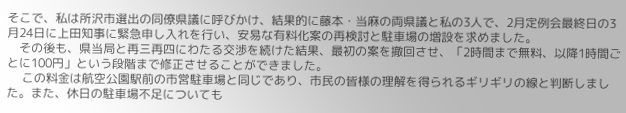そこで、私は所沢市選出の同僚県議に呼びかけ、結果的に藤本・当麻の両県議と私の3人で、2月定例会最終日の3月24日に上田知事に緊急申し入れを行い、安易な有料化案の再検討と駐車場の増設を求めました。
    その後も、県当局と再三再四にわたる交渉を続けた結果、最初の案を撤回させ、「2時間まで無料、以降1時間ごとに100円」という段階まで修正させることができました。
     この料金は航空公園駅前の市営駐車場と同じであり、市民の皆様の理解を得られるギリギリの線と判断しました。また、休日の駐車場不足についても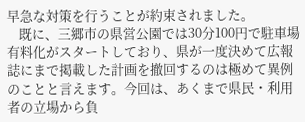早急な対策を行うことが約束されました。
    既に、三郷市の県営公園では30分100円で駐車場有料化がスタートしており、県が一度決めて広報誌にまで掲載した計画を撤回するのは極めて異例のことと言えます。今回は、あくまで県民・利用者の立場から負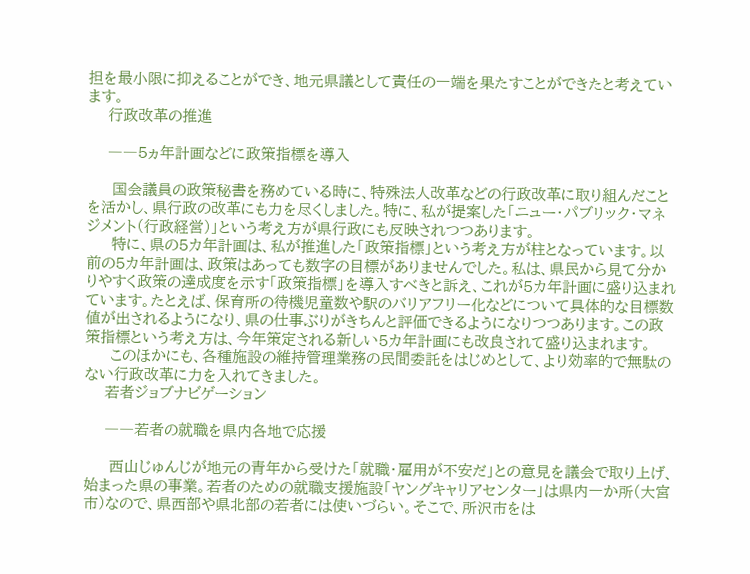担を最小限に抑えることができ、地元県議として責任の一端を果たすことができたと考えています。
    行政改革の推進

    ――5ヵ年計画などに政策指標を導入

     国会議員の政策秘書を務めている時に、特殊法人改革などの行政改革に取り組んだことを活かし、県行政の改革にも力を尽くしました。特に、私が提案した「ニュー・パブリック・マネジメント(行政経営)」という考え方が県行政にも反映されつつあります。
     特に、県の5カ年計画は、私が推進した「政策指標」という考え方が柱となっています。以前の5カ年計画は、政策はあっても数字の目標がありませんでした。私は、県民から見て分かりやすく政策の達成度を示す「政策指標」を導入すべきと訴え、これが5カ年計画に盛り込まれています。たとえば、保育所の待機児童数や駅のバリアフリー化などについて具体的な目標数値が出されるようになり、県の仕事ぶりがきちんと評価できるようになりつつあります。この政策指標という考え方は、今年策定される新しい5カ年計画にも改良されて盛り込まれます。
     このほかにも、各種施設の維持管理業務の民間委託をはじめとして、より効率的で無駄のない行政改革に力を入れてきました。
    若者ジョブナビゲーション

    ――若者の就職を県内各地で応援

     西山じゅんじが地元の青年から受けた「就職・雇用が不安だ」との意見を議会で取り上げ、始まった県の事業。若者のための就職支援施設「ヤングキャリアセンター」は県内一か所(大宮市)なので、県西部や県北部の若者には使いづらい。そこで、所沢市をは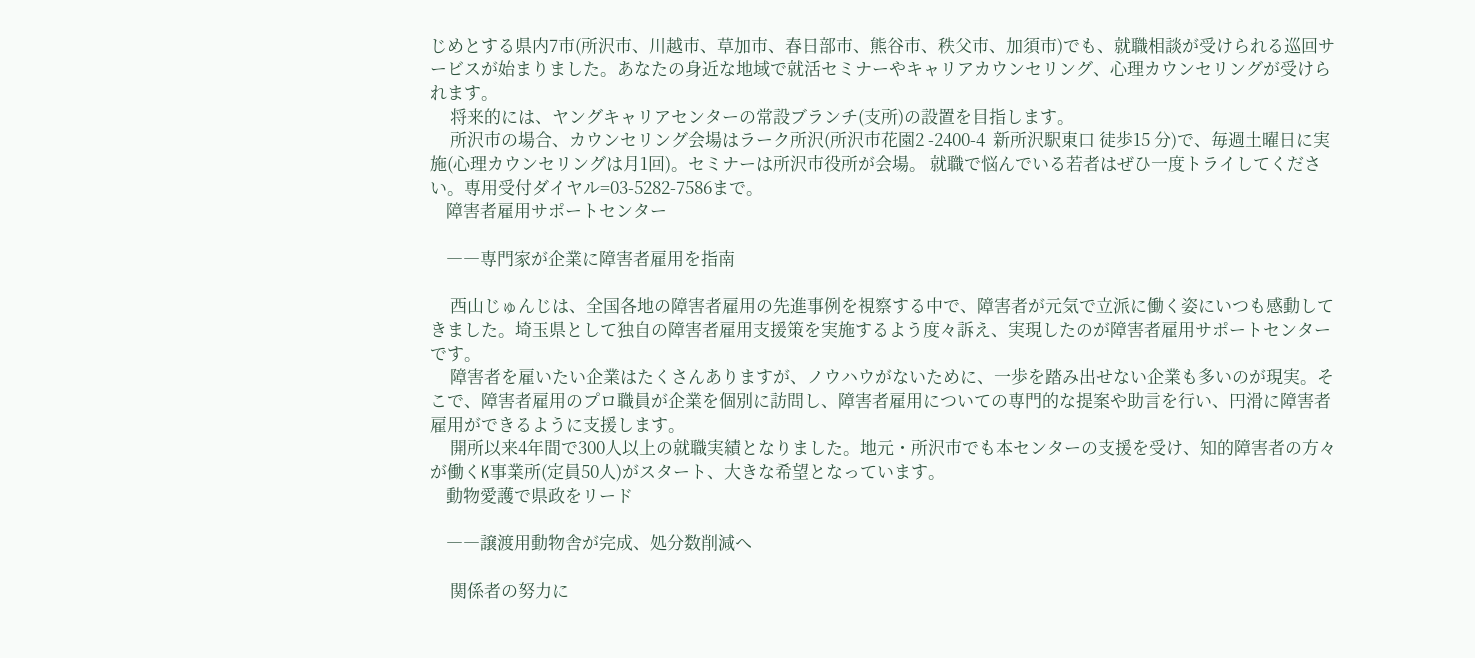じめとする県内7市(所沢市、川越市、草加市、春日部市、熊谷市、秩父市、加須市)でも、就職相談が受けられる巡回サービスが始まりました。あなたの身近な地域で就活セミナーやキャリアカウンセリング、心理カウンセリングが受けられます。
     将来的には、ヤングキャリアセンターの常設ブランチ(支所)の設置を目指します。
     所沢市の場合、カウンセリング会場はラーク所沢(所沢市花園2 -2400-4  新所沢駅東口 徒歩15 分)で、毎週土曜日に実施(心理カウンセリングは月1回)。セミナーは所沢市役所が会場。 就職で悩んでいる若者はぜひ一度トライしてください。専用受付ダイヤル=03-5282-7586まで。
    障害者雇用サポートセンター

    ――専門家が企業に障害者雇用を指南

     西山じゅんじは、全国各地の障害者雇用の先進事例を視察する中で、障害者が元気で立派に働く姿にいつも感動してきました。埼玉県として独自の障害者雇用支援策を実施するよう度々訴え、実現したのが障害者雇用サポートセンターです。
     障害者を雇いたい企業はたくさんありますが、ノウハウがないために、一歩を踏み出せない企業も多いのが現実。そこで、障害者雇用のプロ職員が企業を個別に訪問し、障害者雇用についての専門的な提案や助言を行い、円滑に障害者雇用ができるように支援します。
     開所以来4年間で300人以上の就職実績となりました。地元・所沢市でも本センターの支援を受け、知的障害者の方々が働くK事業所(定員50人)がスタート、大きな希望となっています。
    動物愛護で県政をリード

    ――譲渡用動物舎が完成、処分数削減へ

     関係者の努力に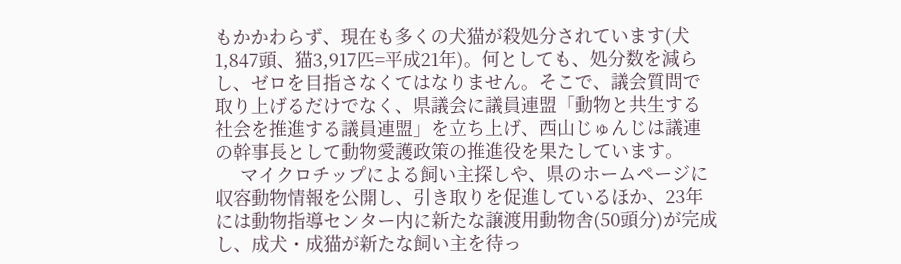もかかわらず、現在も多くの犬猫が殺処分されています(犬1,847頭、猫3,917匹=平成21年)。何としても、処分数を減らし、ゼロを目指さなくてはなりません。そこで、議会質問で取り上げるだけでなく、県議会に議員連盟「動物と共生する社会を推進する議員連盟」を立ち上げ、西山じゅんじは議連の幹事長として動物愛護政策の推進役を果たしています。
     マイクロチップによる飼い主探しや、県のホームページに収容動物情報を公開し、引き取りを促進しているほか、23年には動物指導センター内に新たな譲渡用動物舎(50頭分)が完成し、成犬・成猫が新たな飼い主を待っ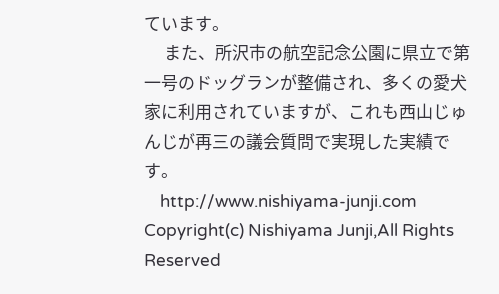ています。
     また、所沢市の航空記念公園に県立で第一号のドッグランが整備され、多くの愛犬家に利用されていますが、これも西山じゅんじが再三の議会質問で実現した実績です。
    http://www.nishiyama-junji.com Copyright(c) Nishiyama Junji,All Rights Reserved